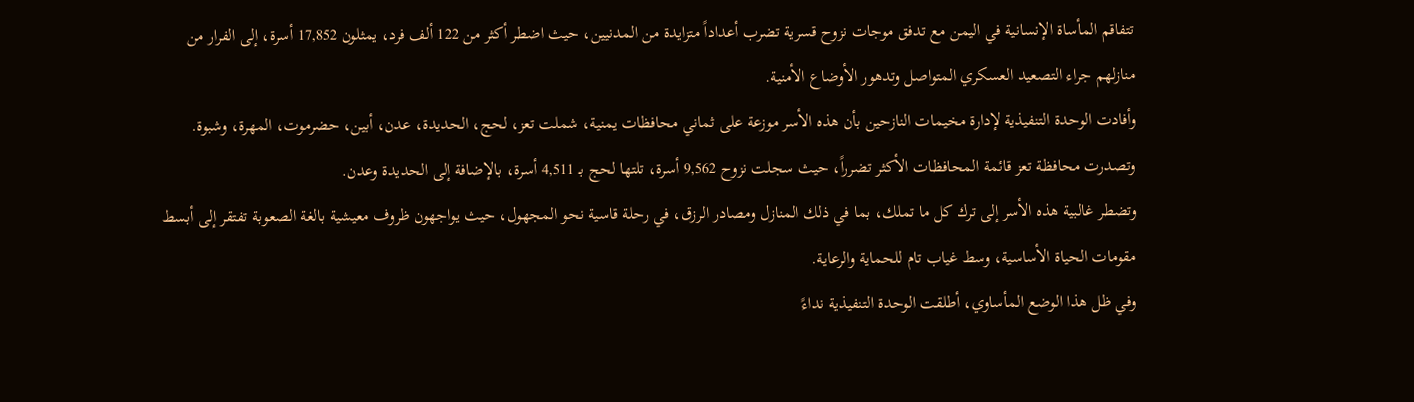تتفاقم المأساة الإنسانية في اليمن مع تدفق موجات نزوح قسرية تضرب أعداداً متزايدة من المدنيين، حيث اضطر أكثر من 122 ألف فرد، يمثلون 17,852 أسرة، إلى الفرار من منازلهم جراء التصعيد العسكري المتواصل وتدهور الأوضاع الأمنية.
وأفادت الوحدة التنفيذية لإدارة مخيمات النازحين بأن هذه الأسر موزعة على ثماني محافظات يمنية، شملت تعز، لحج، الحديدة، عدن، أبين، حضرموت، المهرة، وشبوة. وتصدرت محافظة تعز قائمة المحافظات الأكثر تضرراً، حيث سجلت نزوح 9,562 أسرة، تلتها لحج بـ 4,511 أسرة، بالإضافة إلى الحديدة وعدن.
وتضطر غالبية هذه الأسر إلى ترك كل ما تملك، بما في ذلك المنازل ومصادر الرزق، في رحلة قاسية نحو المجهول، حيث يواجهون ظروف معيشية بالغة الصعوبة تفتقر إلى أبسط مقومات الحياة الأساسية، وسط غياب تام للحماية والرعاية.
وفي ظل هذا الوضع المأساوي، أطلقت الوحدة التنفيذية نداءً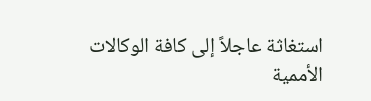استغاثة عاجلاً إلى كافة الوكالات الأممية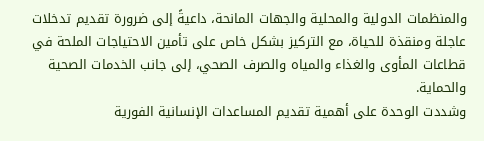والمنظمات الدولية والمحلية والجهات المانحة، داعيةً إلى ضرورة تقديم تدخلات عاجلة ومنقذة للحياة، مع التركيز بشكل خاص على تأمين الاحتياجات الملحة في قطاعات المأوى والغذاء والمياه والصرف الصحي، إلى جانب الخدمات الصحية والحماية.
وشددت الوحدة على أهمية تقديم المساعدات الإنسانية الفورية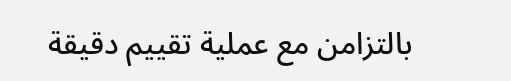بالتزامن مع عملية تقييم دقيقة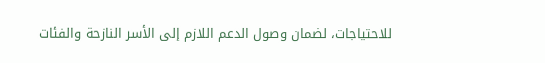للاحتياجات، لضمان وصول الدعم اللازم إلى الأسر النازحة والفئات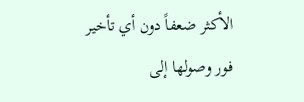الأكثر ضعفاً دون أي تأخير فور وصولها إلى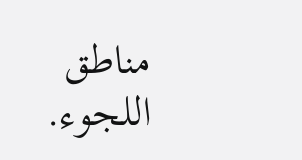مناطق اللجوء.